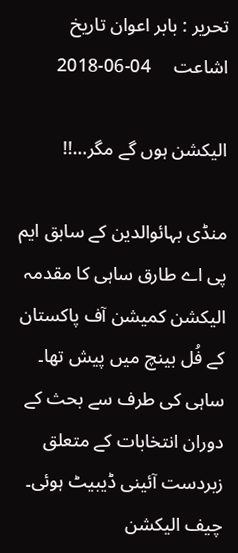تحریر : بابر اعوان تاریخ اشاعت     04-06-2018

الیکشن ہوں گے مگر…!!

منڈی بہائوالدین کے سابق ایم پی اے طارق ساہی کا مقدمہ الیکشن کمیشن آف پاکستان کے فُل بینچ میں پیش تھا۔ ساہی کی طرف سے بحث کے دوران انتخابات کے متعلق زبردست آئینی ڈیبیٹ ہوئی۔ چیف الیکشن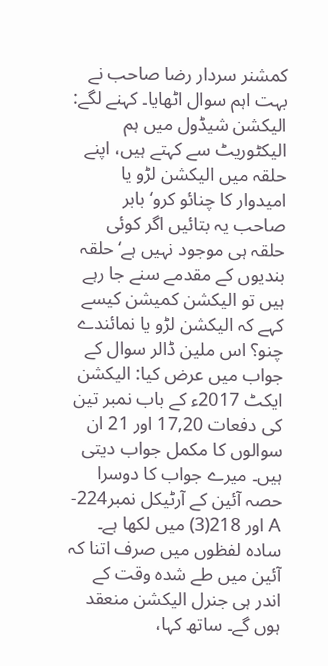کمشنر سردار رضا صاحب نے بہت اہم سوال اٹھایا۔ کہنے لگے: الیکشن شیڈول میں ہم الیکٹوریٹ سے کہتے ہیں، اپنے حلقہ میں الیکشن لڑو یا امیدوار کا چنائو کرو‘ بابر صاحب یہ بتائیں اگر کوئی حلقہ ہی موجود نہیں ہے‘ حلقہ بندیوں کے مقدمے سنے جا رہے ہیں تو الیکشن کمیشن کیسے کہے کہ الیکشن لڑو یا نمائندے چنو؟ اس ملین ڈالر سوال کے جواب میں عرض کیا: الیکشن ایکٹ 2017ء کے باب نمبر تین کی دفعات 17,20 اور 21 ان سوالوں کا مکمل جواب دیتی ہیں۔ میرے جواب کا دوسرا حصہ آئین کے آرٹیکل نمبر224-A اور 218(3) میں لکھا ہے۔ سادہ لفظوں میں صرف اتنا کہ آئین میں طے شدہ وقت کے اندر ہی جنرل الیکشن منعقد ہوں گے۔ ساتھ کہا،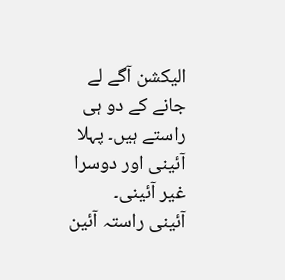الیکشن آگے لے جانے کے دو ہی راستے ہیں۔ پہلا آئینی اور دوسرا غیر آئینی۔
آئینی راستہ آئین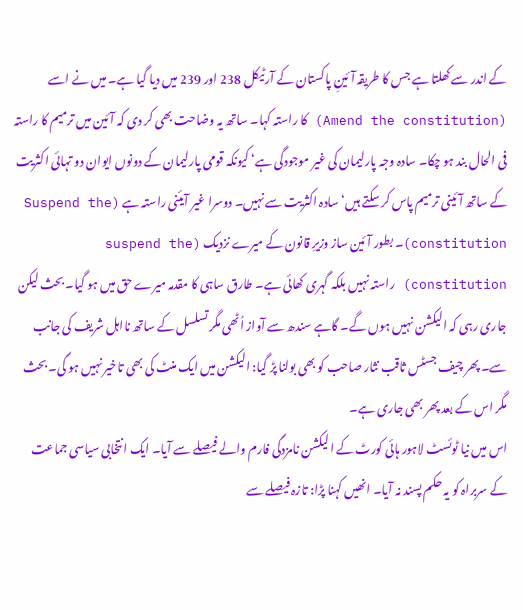کے اندر سے کھلتا ہے جس کا طریقہ آئینِ پاکستان کے آرٹیکل 238 اور 239 میں دیا گیا ہے۔ میں نے اسے (Amend the constitution) کا راستہ کہا۔ ساتھ یہ وضاحت بھی کر دی کہ آئین میں ترمیم کا راستہ فی الحال بند ہو چکا۔ سادہ وجہ پارلیمان کی غیر موجودگی ہے‘ کیونکہ قومی پارلیمان کے دونوں ایوان دو تہائی اکثریت کے ساتھ آئینی ترمیم پاس کر سکتے ہیں‘ سادہ اکثریت سے نہیں۔ دوسرا غیر آیئنی راستہ ہے (Suspend the constitution)۔ بطور آئین ساز وزیرِ قانون کے میرے نزدیک (suspend the constitution) راستہ نہیں بلکہ گہری کھائی ہے۔ طارق ساہی کا مقدمہ میرے حق میں ہو گیا۔ بحث لیکن جاری رہی کہ الیکشن نہیں ہوں گے۔ گاہے سندھ سے آواز اُٹھی مگر تسلسل کے ساتھ نااہل شریف کی جانب سے۔ پھر چیف جسٹس ثاقب نثار صاحب کو بھی بولنا پڑ گیا: الیکشن میں ایک منٹ کی بھی تاخیر نہیں ہو گی۔ بحث مگر اس کے بعد پھر بھی جاری ہے۔
اس میں نیا ٹوئسٹ لاہور ہائی کورٹ کے الیکشن نامزدگی فارم والے فیصلے سے آیا۔ ایک انتخابی سیاسی جماعت کے سربراہ کو یہ حکم پسند نہ آیا۔ انھیں کہنا پڑا: تازہ فیصلے سے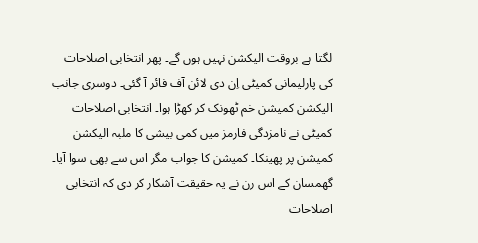لگتا ہے بروقت الیکشن نہیں ہوں گے۔ پھر انتخابی اصلاحات کی پارلیمانی کمیٹی اِن دی لائن آف فائر آ گئی۔ دوسری جانب الیکشن کمیشن خم ٹھونک کر کھڑا ہوا۔ انتخابی اصلاحات کمیٹی نے نامزدگی فارمز میں کمی بیشی کا ملبہ الیکشن کمیشن پر پھینکا۔ کمیشن کا جواب مگر اس سے بھی سوا آیا۔ گھمسان کے اس رن نے یہ حقیقت آشکار کر دی کہ انتخابی اصلاحات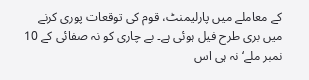کے معاملے میں پارلیمنٹ، قوم کی توقعات پوری کرنے میں بری طرح فیل ہوئی ہے۔ بے چاری کو نہ صفائی کے 10 نمبر ملے‘ نہ ہی اس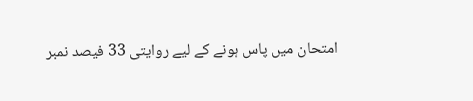امتحان میں پاس ہونے کے لیے روایتی 33 فیصد نمبر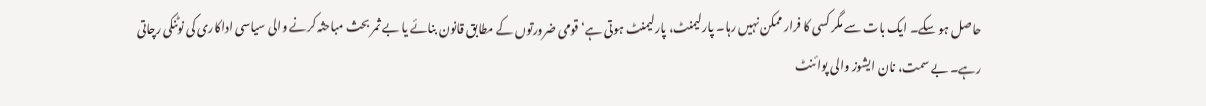حاصل ہو سکے۔ ایک بات سے مگر کسی کا فرار ممکن نہیں رہا۔ پارلیمنٹ، پارلیمنٹ ہوتی ہے‘ قومی ضرورتوں کے مطابق قانون بنائے یا بے ثمر بحث مباحثہ کرنے والی سیاسی اداکاری کی نوٹنکی رچاتی رہے۔ بے سمت، نان ایشوز والی پوائنٹ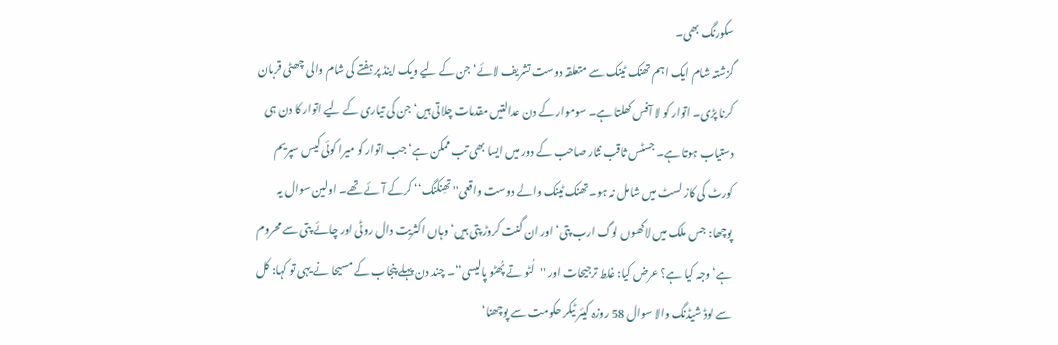سکورنگ بھی۔
گزشتہ شام ایک اہم تھنک ٹینک سے متعلقہ دوست تشریف لائے‘ جن کے لیے ویک اینڈ پر ہفتے کی شام والی چھٹی قربان کرنا پڑی۔ اتوار کو لا آفس کھلتا ہے۔ سوموار کے دن عدالتیں مقدمات چلاتی ہیں‘ جن کی تیاری کے لیے اتوار کا دن ہی دستیاب ہوتا ہے۔ جسٹس ثاقب نثار صاحب کے دور میں ایسا بھی تب ممکن ہے‘ جب اتوار کو میرا کوئی کیس سپریم کورٹ کی کاز لسٹ میں شامل نہ ہو۔ تھنک ٹینک والے دوست واقعی'' تھِنکنگ‘‘ کرکے آئے تھے۔ اولین سوال یہ پوچھا: جس ملک میں لاکھوں لوگ ارب پتی‘ اور ان گنت کروڑ پتی ہیں‘ وہاں اکثریت دال روٹی اور چائے پتی سے محروم ہے‘ وجہ کیا ہے؟ عرض کیا: غلط ترجیحات اور ''لُٹو تے پُھٹو پالیسی‘‘۔ چند دن پہلے پنجاب کے مسیحا نے یہی تو کہا: کل سے لوڈ شیڈنگ والا سوال 58 روزہ کیئر ٹیکر حکومت سے پوچھنا‘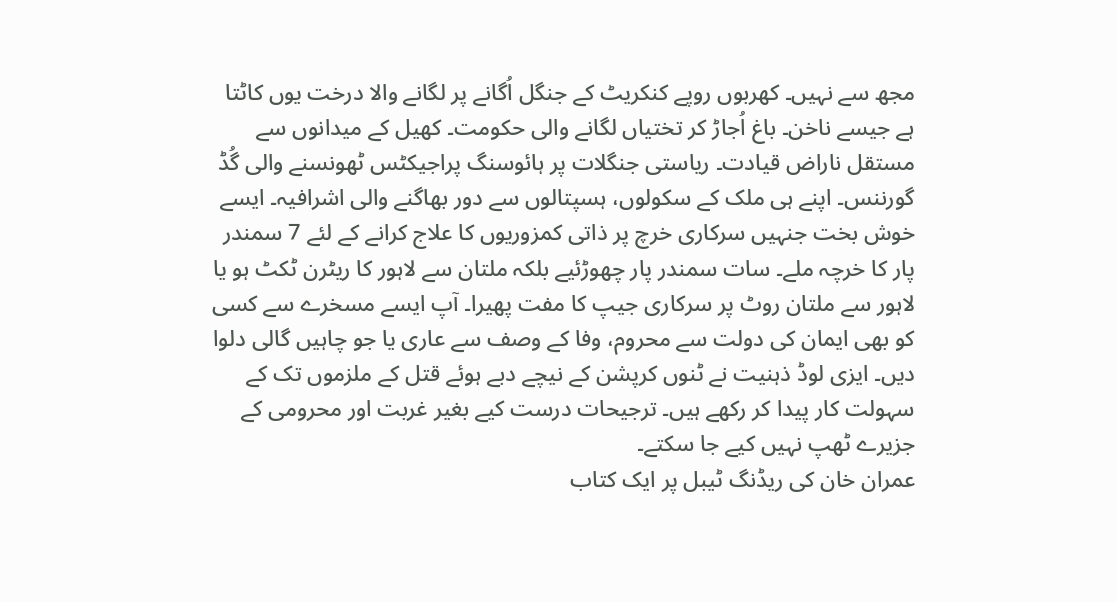مجھ سے نہیں۔ کھربوں روپے کنکریٹ کے جنگل اُگانے پر لگانے والا درخت یوں کاٹتا ہے جیسے ناخن۔ باغ اُجاڑ کر تختیاں لگانے والی حکومت۔ کھیل کے میدانوں سے مستقل ناراض قیادت۔ ریاستی جنگلات پر ہائوسنگ پراجیکٹس ٹھونسنے والی گُڈ گورننس۔ اپنے ہی ملک کے سکولوں، ہسپتالوں سے دور بھاگنے والی اشرافیہ۔ ایسے خوش بخت جنہیں سرکاری خرچ پر ذاتی کمزوریوں کا علاج کرانے کے لئے 7 سمندر پار کا خرچہ ملے۔ سات سمندر پار چھوڑئیے بلکہ ملتان سے لاہور کا ریٹرن ٹکٹ ہو یا لاہور سے ملتان روٹ پر سرکاری جیپ کا مفت پھیرا۔ آپ ایسے مسخرے سے کسی کو بھی ایمان کی دولت سے محروم، وفا کے وصف سے عاری یا جو چاہیں گالی دلوا دیں۔ ایزی لوڈ ذہنیت نے ٹنوں کرپشن کے نیچے دبے ہوئے قتل کے ملزموں تک کے سہولت کار پیدا کر رکھے ہیں۔ ترجیحات درست کیے بغیر غربت اور محرومی کے جزیرے ٹھپ نہیں کیے جا سکتے۔
عمران خان کی ریڈنگ ٹیبل پر ایک کتاب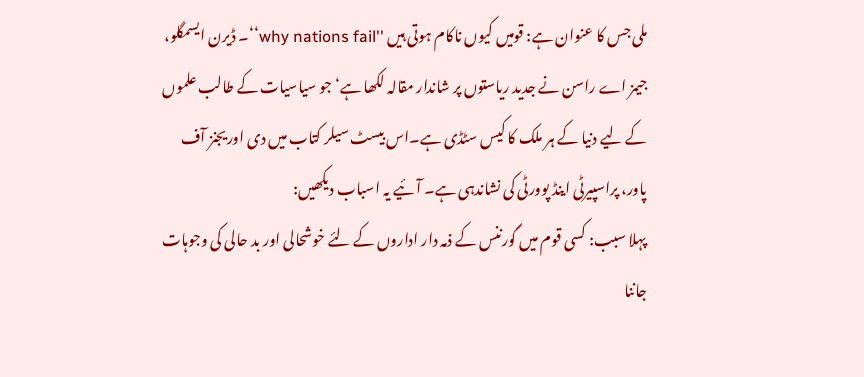ملی جس کا عنوان ہے: قومیں کیوں ناکام ہوتی ہیں ''why nations fail‘‘۔ ڈیرن ایسمگلو، جیمز اے راسن نے جدید ریاستوں پر شاندار مقالہ لکھا ہے‘ جو سیاسیات کے طالب علموں کے لیے دنیا کے ہر ملک کا کیس سٹڈی ہے۔اس بیسٹ سیلر کتاب میں دی اوریجنز آف پاور، پراسپیرٹی اینڈ پوورٹی کی نشاندہی ہے۔ آئیے یہ اسباب دیکھیں:
پہلا سبب: کسی قوم میں گورننس کے ذمہ دار اداروں کے لئے خوشحالی اور بد حالی کی وجوہات جاننا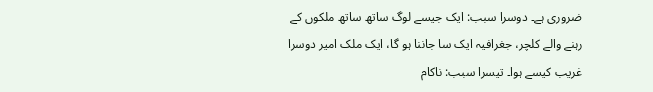ضروری ہے۔ دوسرا سبب: ایک جیسے لوگ ساتھ ساتھ ملکوں کے رہنے والے کلچر، جغرافیہ ایک سا جاننا ہو گا، ایک ملک امیر دوسرا غریب کیسے ہوا۔ تیسرا سبب: ناکام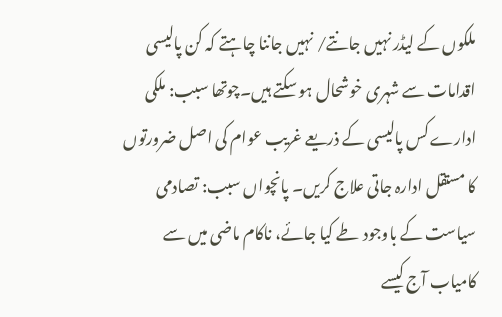ملکوں کے لیڈر نہیں جانتے/ نہیں جاننا چاہتے کہ کن پالیسی اقدامات سے شہری خوشحال ہو سکتے ہیں۔چوتھا سبب: ملکی ادارے کس پالیسی کے ذریعے غریب عوام کی اصل ضرورتوں کا مستقل ادارہ جاتی علاج کریں۔ پانچواں سبب: تصادمی سیاست کے باوجود طے کیا جائے، ناکام ماضی میں سے کامیاب آج کیسے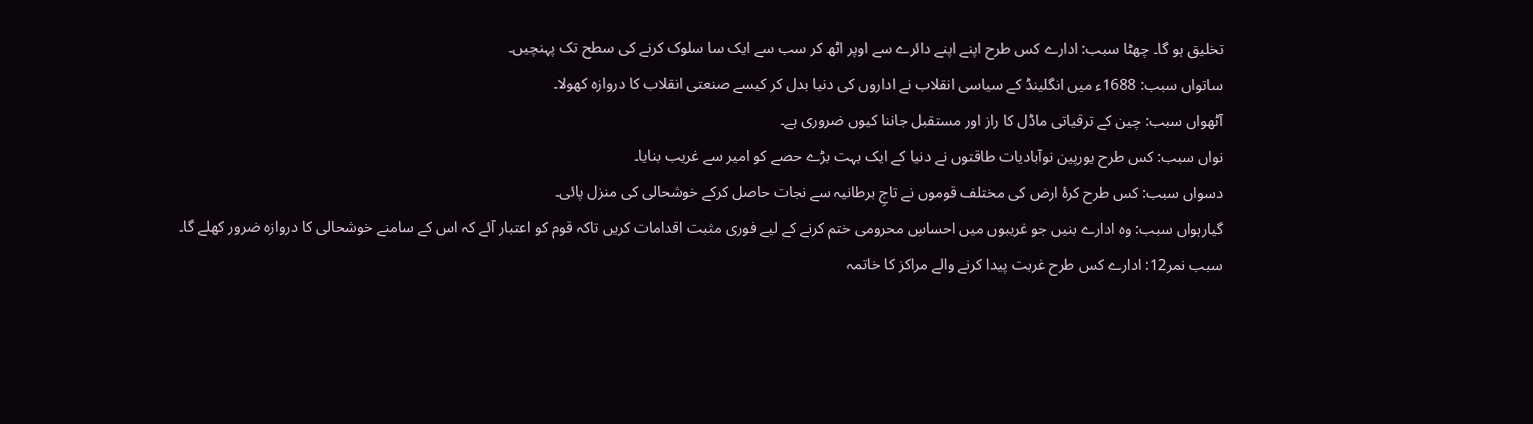تخلیق ہو گا۔ چھٹا سبب: ادارے کس طرح اپنے اپنے دائرے سے اوپر اٹھ کر سب سے ایک سا سلوک کرنے کی سطح تک پہنچیں۔
ساتواں سبب: 1688ء میں انگلینڈ کے سیاسی انقلاب نے اداروں کی دنیا بدل کر کیسے صنعتی انقلاب کا دروازہ کھولا۔
آٹھواں سبب: چین کے ترقیاتی ماڈل کا راز اور مستقبل جاننا کیوں ضروری ہے۔
نواں سبب: کس طرح یورپین نوآبادیات طاقتوں نے دنیا کے ایک بہت بڑے حصے کو امیر سے غریب بنایا۔
دسواں سبب: کس طرح کرۂ ارض کی مختلف قوموں نے تاجِ برطانیہ سے نجات حاصل کرکے خوشحالی کی منزل پائی۔
گیارہواں سبب: وہ ادارے بنیں جو غریبوں میں احساسِ محرومی ختم کرنے کے لیے فوری مثبت اقدامات کریں تاکہ قوم کو اعتبار آئے کہ اس کے سامنے خوشحالی کا دروازہ ضرور کھلے گا۔
سبب نمر12: ادارے کس طرح غربت پیدا کرنے والے مراکز کا خاتمہ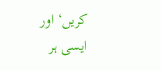کریں‘ اور ایسی ہر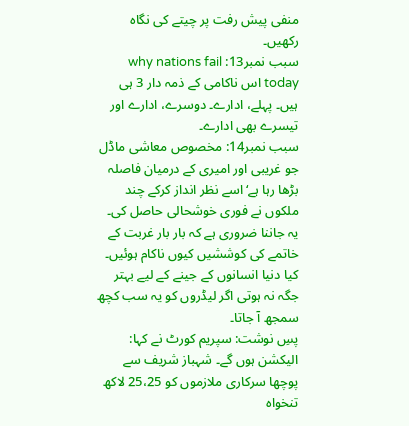منفی پیش رفت پر چیتے کی نگاہ رکھیں۔
سبب نمبر13: why nations fail today اس ناکامی کے ذمہ دار 3 ہی ہیں۔ پہلے، ادارے۔ دوسرے، ادارے اور تیسرے بھی ادارے۔
سبب نمبر14: مخصوص معاشی ماڈل جو غریبی اور امیری کے درمیان فاصلہ بڑھا رہا ہے‘ اسے نظر انداز کرکے چند ملکوں نے فوری خوشحالی حاصل کی۔
یہ جاننا ضروری ہے کہ بار بار غربت کے خاتمے کی کوششیں کیوں ناکام ہوئیں۔ کیا دنیا انسانوں کے جینے کے لیے بہتر جگہ نہ ہوتی اگر لیڈروں کو یہ سب کچھ سمجھ آ جاتا۔
پسِ نوشت: سپریم کورٹ نے کہا: الیکشن ہوں گے۔ شہباز شریف سے پوچھا سرکاری ملازموں کو 25،25 لاکھ تنخواہ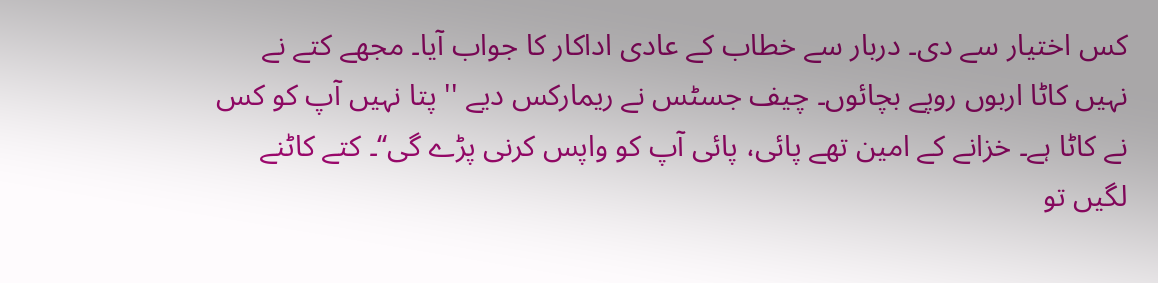کس اختیار سے دی۔ دربار سے خطاب کے عادی اداکار کا جواب آیا۔ مجھے کتے نے نہیں کاٹا اربوں روپے بچائوں۔ چیف جسٹس نے ریمارکس دیے '' پتا نہیں آپ کو کس نے کاٹا ہے۔ خزانے کے امین تھے پائی، پائی آپ کو واپس کرنی پڑے گی‘‘۔ کتے کاٹنے لگیں تو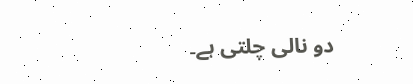دو نالی چلتی ہے۔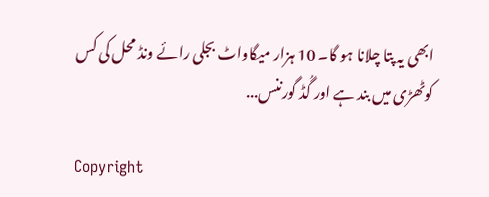ابھی یہ پتا چلانا ہو گا۔ 10 ہزار میگاواٹ بجلی رائے ونڈ محل کی کس کوٹھڑی میں بند ہے اور گُڈ گورننس...

Copyright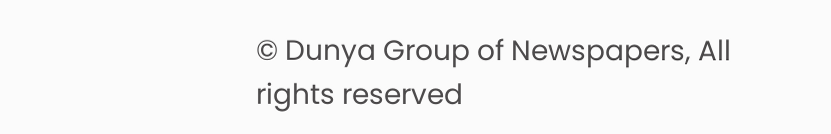© Dunya Group of Newspapers, All rights reserved